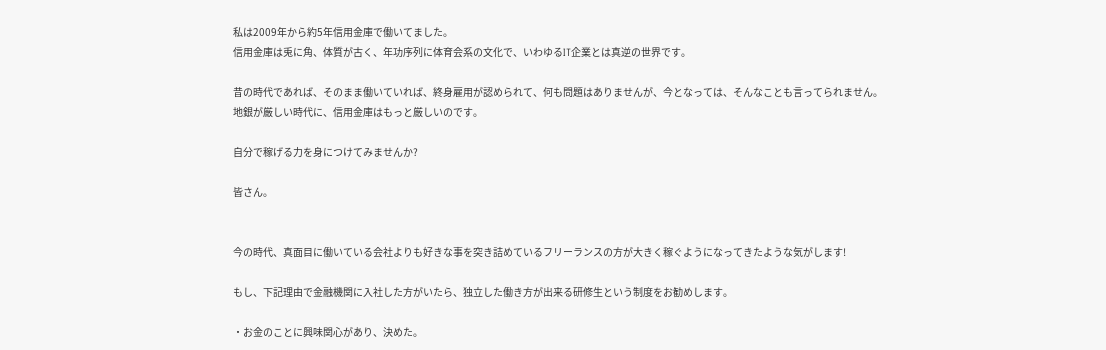私は2009年から約5年信用金庫で働いてました。
信用金庫は兎に角、体質が古く、年功序列に体育会系の文化で、いわゆるIT企業とは真逆の世界です。

昔の時代であれば、そのまま働いていれば、終身雇用が認められて、何も問題はありませんが、今となっては、そんなことも言ってられません。
地銀が厳しい時代に、信用金庫はもっと厳しいのです。

自分で稼げる力を身につけてみませんか?

皆さん。


今の時代、真面目に働いている会社よりも好きな事を突き詰めているフリーランスの方が大きく稼ぐようになってきたような気がします!

もし、下記理由で金融機関に入社した方がいたら、独立した働き方が出来る研修生という制度をお勧めします。

・お金のことに興味関心があり、決めた。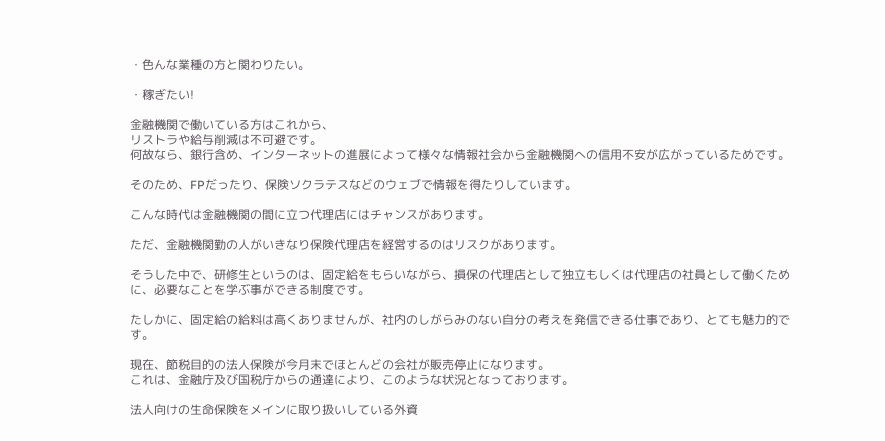・色んな業種の方と関わりたい。

・稼ぎたい!

金融機関で働いている方はこれから、
リストラや給与削減は不可避です。
何故なら、銀行含め、インターネットの進展によって様々な情報社会から金融機関への信用不安が広がっているためです。

そのため、FPだったり、保険ソクラテスなどのウェブで情報を得たりしています。

こんな時代は金融機関の間に立つ代理店にはチャンスがあります。

ただ、金融機関勤の人がいきなり保険代理店を経営するのはリスクがあります。

そうした中で、研修生というのは、固定給をもらいながら、損保の代理店として独立もしくは代理店の社員として働くために、必要なことを学ぶ事ができる制度です。

たしかに、固定給の給料は高くありませんが、社内のしがらみのない自分の考えを発信できる仕事であり、とても魅力的です。

現在、節税目的の法人保険が今月末でほとんどの会社が販売停止になります。
これは、金融庁及び国税庁からの通達により、このような状況となっております。

法人向けの生命保険をメインに取り扱いしている外資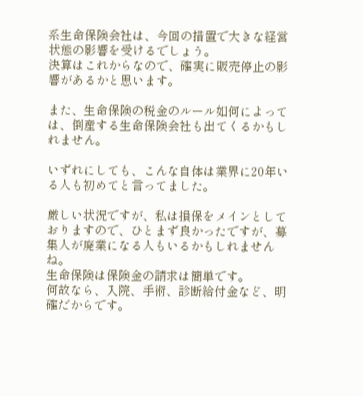系生命保険会社は、今回の措置で大きな経営状態の影響を受けるでしょう。
決算はこれからなので、確実に販売停止の影響があるかと思います。

また、生命保険の税金のルール如何によっては、倒産する生命保険会社も出てくるかもしれません。

いずれにしても、こんな自体は業界に20年いる人も初めてと言ってました。

厳しい状況ですが、私は損保をメインとしておりますので、ひとまず良かったですが、募集人が廃業になる人もいるかもしれませんね。
生命保険は保険金の請求は簡単です。
何故なら、入院、手術、診断給付金など、明確だからです。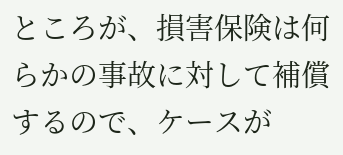ところが、損害保険は何らかの事故に対して補償するので、ケースが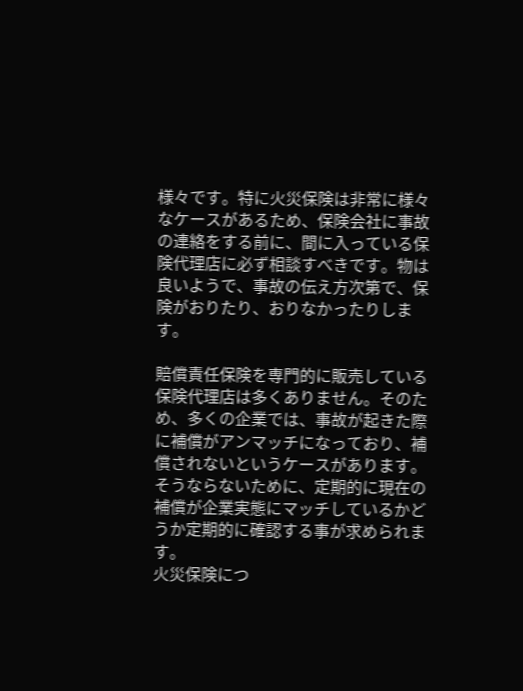様々です。特に火災保険は非常に様々なケースがあるため、保険会社に事故の連絡をする前に、間に入っている保険代理店に必ず相談すべきです。物は良いようで、事故の伝え方次第で、保険がおりたり、おりなかったりします。

賠償責任保険を専門的に販売している保険代理店は多くありません。そのため、多くの企業では、事故が起きた際に補償がアンマッチになっており、補償されないというケースがあります。そうならないために、定期的に現在の補償が企業実態にマッチしているかどうか定期的に確認する事が求められます。
火災保険につ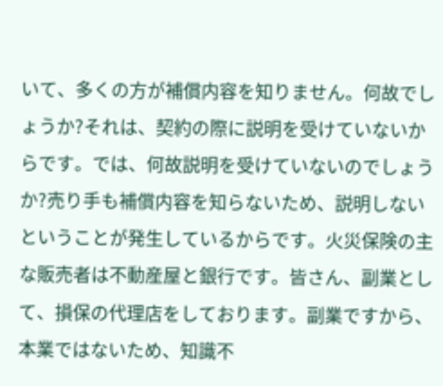いて、多くの方が補償内容を知りません。何故でしょうか?それは、契約の際に説明を受けていないからです。では、何故説明を受けていないのでしょうか?売り手も補償内容を知らないため、説明しないということが発生しているからです。火災保険の主な販売者は不動産屋と銀行です。皆さん、副業として、損保の代理店をしております。副業ですから、本業ではないため、知識不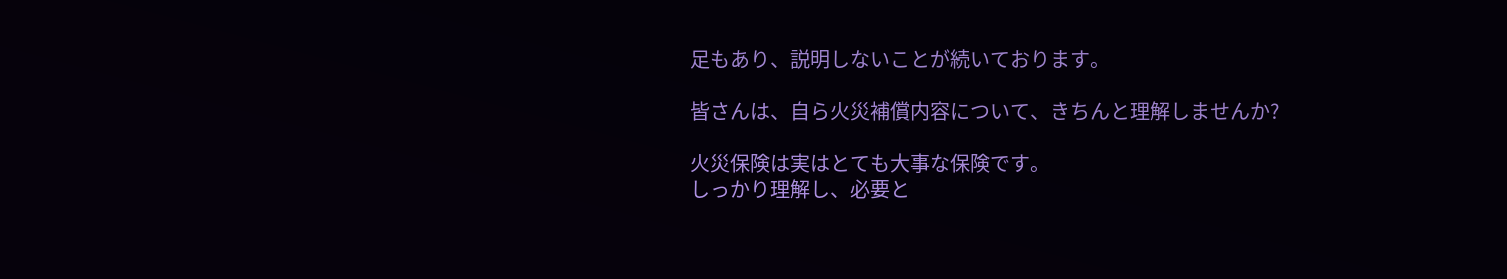足もあり、説明しないことが続いております。

皆さんは、自ら火災補償内容について、きちんと理解しませんか?

火災保険は実はとても大事な保険です。
しっかり理解し、必要と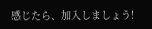感じたら、加入しましょう!